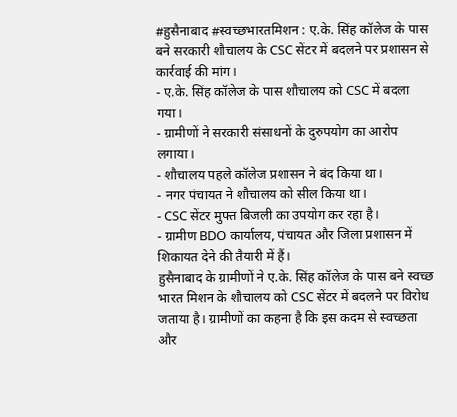#हुसैनाबाद #स्वच्छभारतमिशन : ए.के. सिंह कॉलेज के पास बने सरकारी शौचालय के CSC सेंटर में बदलने पर प्रशासन से कार्रवाई की मांग।
- ए.के. सिंह कॉलेज के पास शौचालय को CSC में बदला गया।
- ग्रामीणों ने सरकारी संसाधनों के दुरुपयोग का आरोप लगाया।
- शौचालय पहले कॉलेज प्रशासन ने बंद किया था।
- नगर पंचायत ने शौचालय को सील किया था।
- CSC सेंटर मुफ्त बिजली का उपयोग कर रहा है।
- ग्रामीण BDO कार्यालय, पंचायत और जिला प्रशासन में शिकायत देने की तैयारी में हैं।
हुसैनाबाद के ग्रामीणों ने ए.के. सिंह कॉलेज के पास बने स्वच्छ भारत मिशन के शौचालय को CSC सेंटर में बदलने पर विरोध जताया है। ग्रामीणों का कहना है कि इस कदम से स्वच्छता और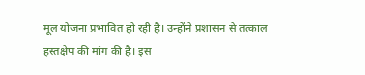मूल योजना प्रभावित हो रही है। उन्होंने प्रशासन से तत्काल हस्तक्षेप की मांग की है। इस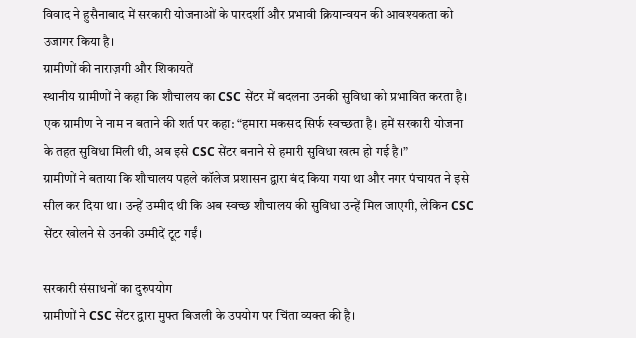विवाद ने हुसैनाबाद में सरकारी योजनाओं के पारदर्शी और प्रभावी क्रियान्वयन की आवश्यकता को उजागर किया है।
ग्रामीणों की नाराज़गी और शिकायतें
स्थानीय ग्रामीणों ने कहा कि शौचालय का CSC सेंटर में बदलना उनकी सुविधा को प्रभावित करता है।
एक ग्रामीण ने नाम न बताने की शर्त पर कहा: “हमारा मकसद सिर्फ स्वच्छता है। हमें सरकारी योजना के तहत सुविधा मिली थी, अब इसे CSC सेंटर बनाने से हमारी सुविधा खत्म हो गई है।”
ग्रामीणों ने बताया कि शौचालय पहले कॉलेज प्रशासन द्वारा बंद किया गया था और नगर पंचायत ने इसे सील कर दिया था। उन्हें उम्मीद थी कि अब स्वच्छ शौचालय की सुविधा उन्हें मिल जाएगी, लेकिन CSC सेंटर खोलने से उनकी उम्मीदें टूट गईं।

सरकारी संसाधनों का दुरुपयोग
ग्रामीणों ने CSC सेंटर द्वारा मुफ्त बिजली के उपयोग पर चिंता व्यक्त की है।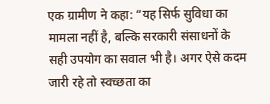एक ग्रामीण ने कहा: “यह सिर्फ सुविधा का मामला नहीं है, बल्कि सरकारी संसाधनों के सही उपयोग का सवाल भी है। अगर ऐसे कदम जारी रहे तो स्वच्छता का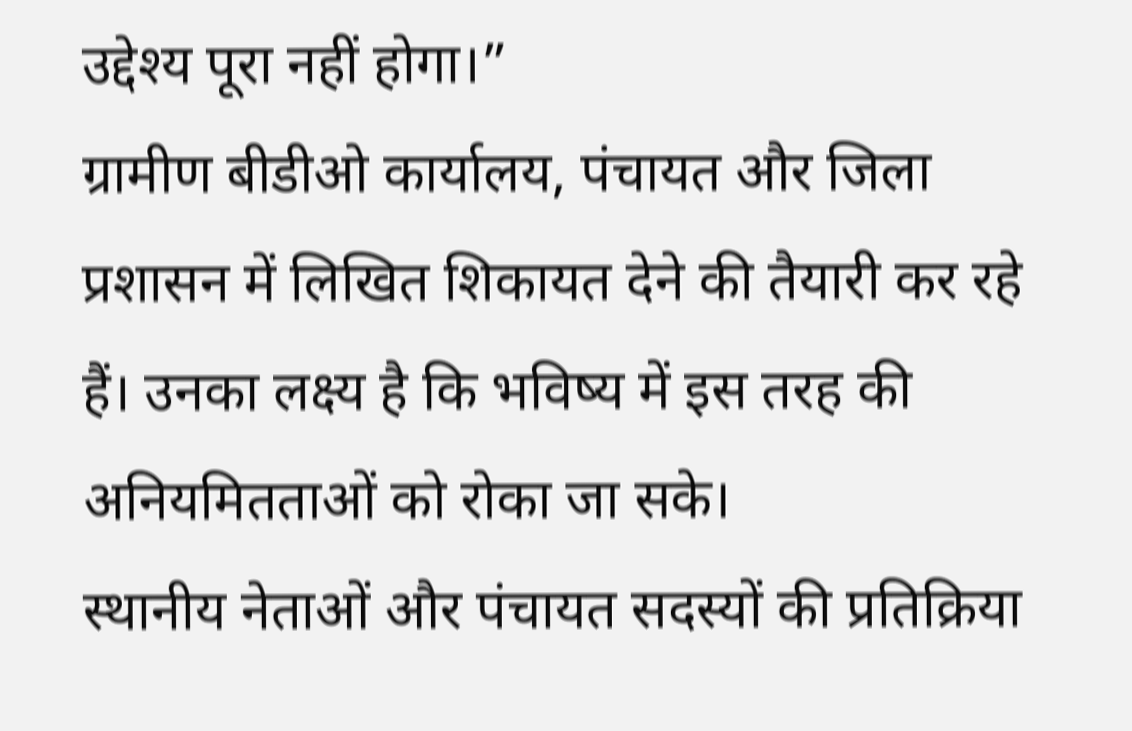उद्देश्य पूरा नहीं होगा।”
ग्रामीण बीडीओ कार्यालय, पंचायत और जिला प्रशासन में लिखित शिकायत देने की तैयारी कर रहे हैं। उनका लक्ष्य है कि भविष्य में इस तरह की अनियमितताओं को रोका जा सके।
स्थानीय नेताओं और पंचायत सदस्यों की प्रतिक्रिया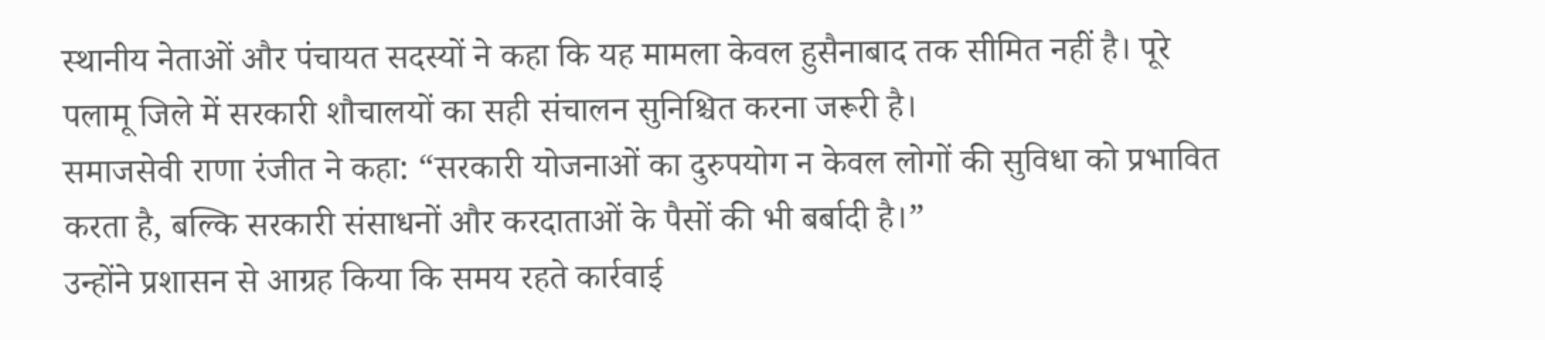स्थानीय नेताओं और पंचायत सदस्यों ने कहा कि यह मामला केवल हुसैनाबाद तक सीमित नहीं है। पूरे पलामू जिले में सरकारी शौचालयों का सही संचालन सुनिश्चित करना जरूरी है।
समाजसेवी राणा रंजीत ने कहा: “सरकारी योजनाओं का दुरुपयोग न केवल लोगों की सुविधा को प्रभावित करता है, बल्कि सरकारी संसाधनों और करदाताओं के पैसों की भी बर्बादी है।”
उन्होंने प्रशासन से आग्रह किया कि समय रहते कार्रवाई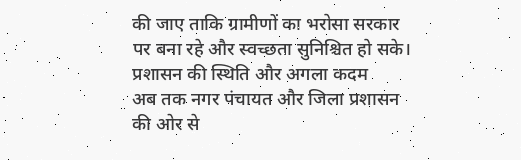की जाए ताकि ग्रामीणों का भरोसा सरकार पर बना रहे और स्वच्छता सुनिश्चित हो सके।
प्रशासन की स्थिति और अगला कदम
अब तक नगर पंचायत और जिला प्रशासन की ओर से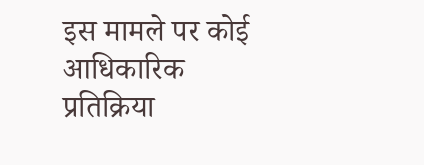इस मामले पर कोई आधिकारिक प्रतिक्रिया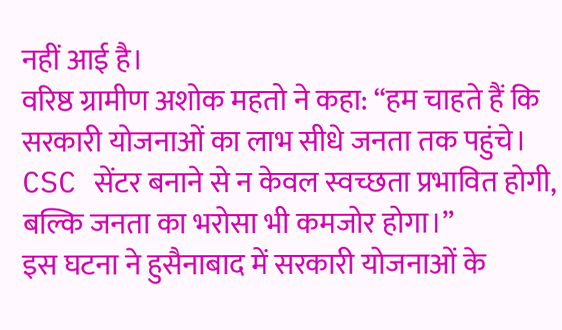नहीं आई है।
वरिष्ठ ग्रामीण अशोक महतो ने कहा: “हम चाहते हैं कि सरकारी योजनाओं का लाभ सीधे जनता तक पहुंचे। CSC सेंटर बनाने से न केवल स्वच्छता प्रभावित होगी, बल्कि जनता का भरोसा भी कमजोर होगा।”
इस घटना ने हुसैनाबाद में सरकारी योजनाओं के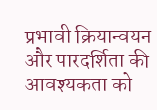प्रभावी क्रियान्वयन और पारदर्शिता की आवश्यकता को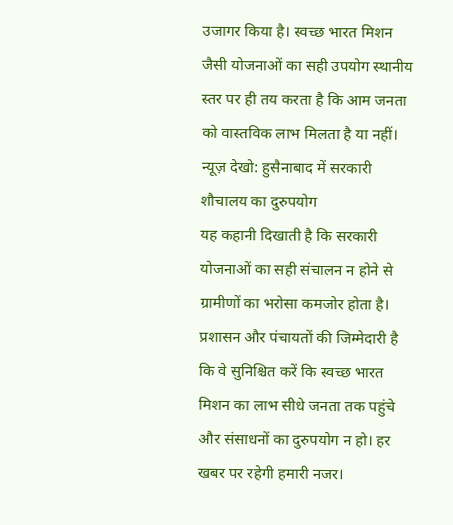उजागर किया है। स्वच्छ भारत मिशन जैसी योजनाओं का सही उपयोग स्थानीय स्तर पर ही तय करता है कि आम जनता को वास्तविक लाभ मिलता है या नहीं।
न्यूज़ देखो: हुसैनाबाद में सरकारी शौचालय का दुरुपयोग
यह कहानी दिखाती है कि सरकारी योजनाओं का सही संचालन न होने से ग्रामीणों का भरोसा कमजोर होता है। प्रशासन और पंचायतों की जिम्मेदारी है कि वे सुनिश्चित करें कि स्वच्छ भारत मिशन का लाभ सीधे जनता तक पहुंचे और संसाधनों का दुरुपयोग न हो। हर खबर पर रहेगी हमारी नजर।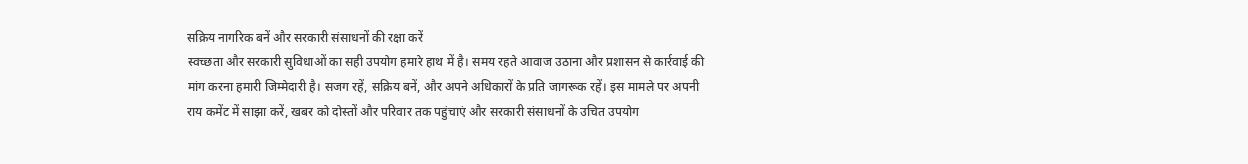सक्रिय नागरिक बनें और सरकारी संसाधनों की रक्षा करें
स्वच्छता और सरकारी सुविधाओं का सही उपयोग हमारे हाथ में है। समय रहते आवाज उठाना और प्रशासन से कार्रवाई की मांग करना हमारी जिम्मेदारी है। सजग रहें, सक्रिय बनें, और अपने अधिकारों के प्रति जागरूक रहें। इस मामले पर अपनी राय कमेंट में साझा करें, खबर को दोस्तों और परिवार तक पहुंचाएं और सरकारी संसाधनों के उचित उपयोग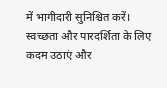में भागीदारी सुनिश्चित करें। स्वच्छता और पारदर्शिता के लिए कदम उठाएं और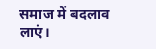समाज में बदलाव लाएं।